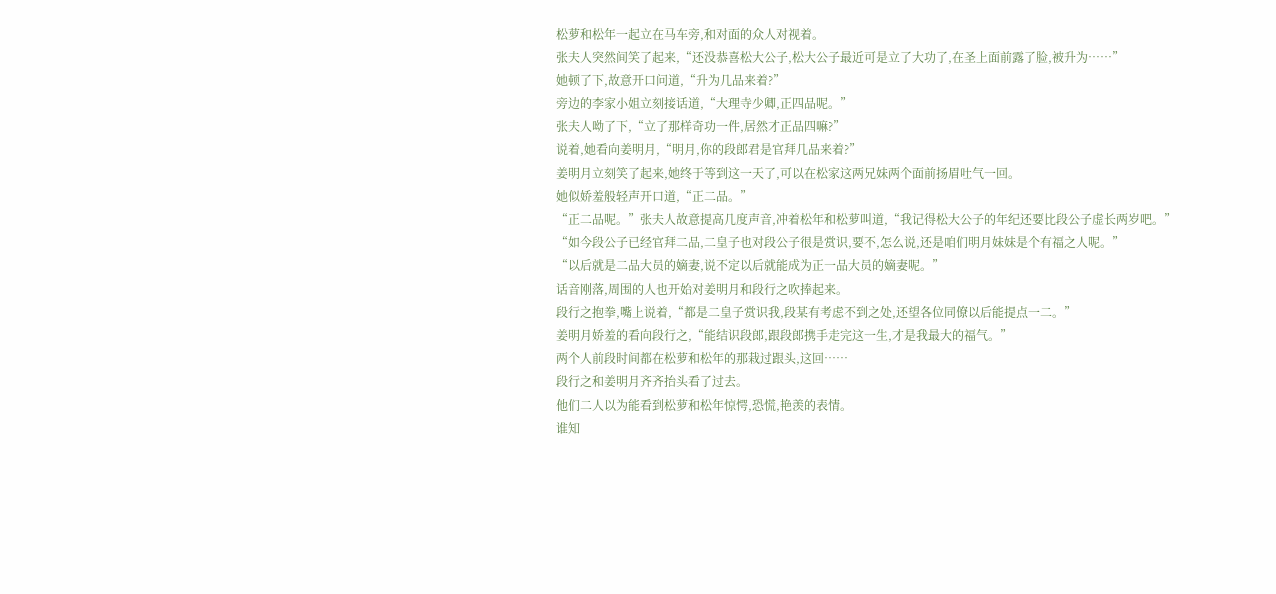松萝和松年一起立在马车旁,和对面的众人对视着。
张夫人突然间笑了起来,“还没恭喜松大公子,松大公子最近可是立了大功了,在圣上面前露了脸,被升为……”
她顿了下,故意开口问道,“升为几品来着?”
旁边的李家小姐立刻接话道,“大理寺少卿,正四品呢。”
张夫人呦了下,“立了那样奇功一件,居然才正品四嘛?”
说着,她看向姜明月,“明月,你的段郎君是官拜几品来着?”
姜明月立刻笑了起来,她终于等到这一天了,可以在松家这两兄妹两个面前扬眉吐气一回。
她似娇羞般轻声开口道,“正二品。”
“正二品呢。”张夫人故意提高几度声音,冲着松年和松萝叫道,“我记得松大公子的年纪还要比段公子虚长两岁吧。”
“如今段公子已经官拜二品,二皇子也对段公子很是赏识,要不,怎么说,还是咱们明月妹妹是个有福之人呢。”
“以后就是二品大员的嫡妻,说不定以后就能成为正一品大员的嫡妻呢。”
话音刚落,周围的人也开始对姜明月和段行之吹捧起来。
段行之抱拳,嘴上说着,“都是二皇子赏识我,段某有考虑不到之处,还望各位同僚以后能提点一二。”
姜明月娇羞的看向段行之,“能结识段郎,跟段郎携手走完这一生,才是我最大的福气。”
两个人前段时间都在松萝和松年的那栽过跟头,这回……
段行之和姜明月齐齐抬头看了过去。
他们二人以为能看到松萝和松年惊愕,恐慌,艳羡的表情。
谁知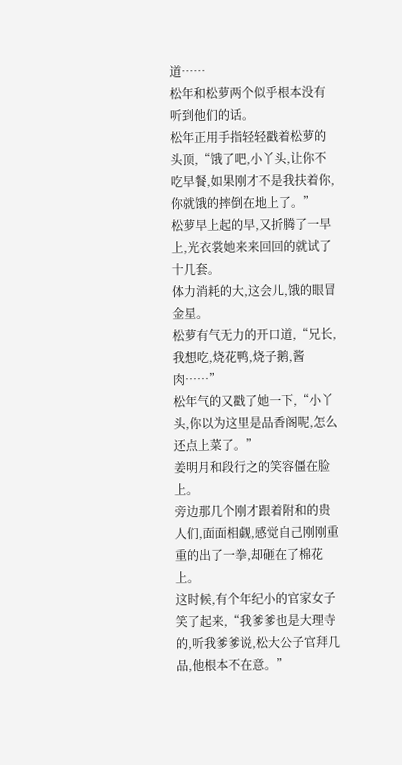道……
松年和松萝两个似乎根本没有听到他们的话。
松年正用手指轻轻戳着松萝的头顶,“饿了吧,小丫头,让你不吃早餐,如果刚才不是我扶着你,你就饿的摔倒在地上了。”
松萝早上起的早,又折腾了一早上,光衣裳她来来回回的就试了十几套。
体力消耗的大,这会儿,饿的眼冒金星。
松萝有气无力的开口道,“兄长,我想吃,烧花鸭,烧子鹅,酱肉……”
松年气的又戳了她一下,“小丫头,你以为这里是品香阁呢,怎么还点上菜了。”
姜明月和段行之的笑容僵在脸上。
旁边那几个刚才跟着附和的贵人们,面面相觑,感觉自己刚刚重重的出了一拳,却砸在了棉花上。
这时候,有个年纪小的官家女子笑了起来,“我爹爹也是大理寺的,听我爹爹说,松大公子官拜几品,他根本不在意。”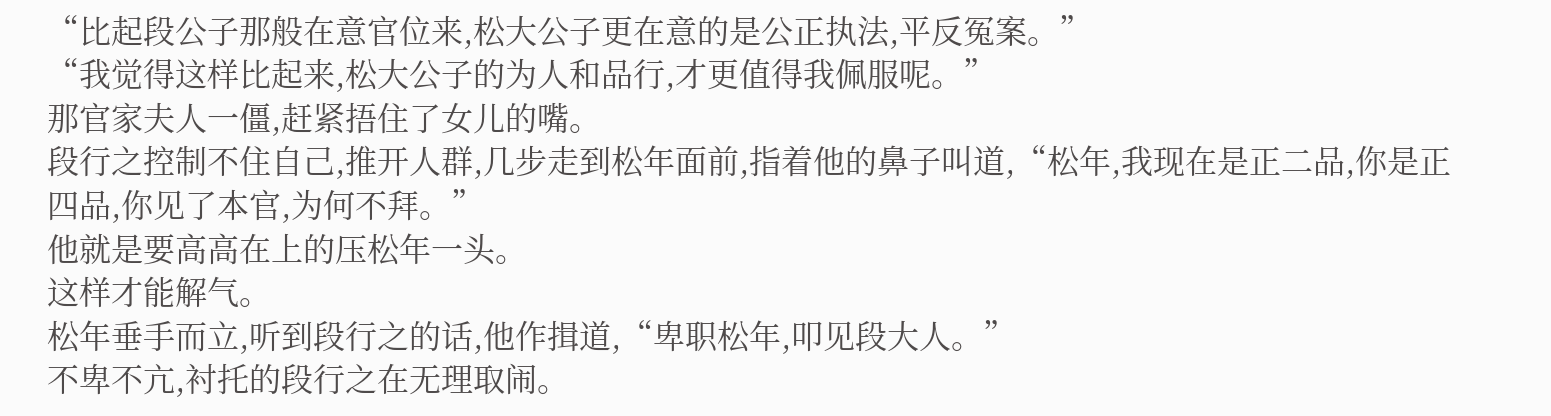“比起段公子那般在意官位来,松大公子更在意的是公正执法,平反冤案。”
“我觉得这样比起来,松大公子的为人和品行,才更值得我佩服呢。”
那官家夫人一僵,赶紧捂住了女儿的嘴。
段行之控制不住自己,推开人群,几步走到松年面前,指着他的鼻子叫道,“松年,我现在是正二品,你是正四品,你见了本官,为何不拜。”
他就是要高高在上的压松年一头。
这样才能解气。
松年垂手而立,听到段行之的话,他作揖道,“卑职松年,叩见段大人。”
不卑不亢,衬托的段行之在无理取闹。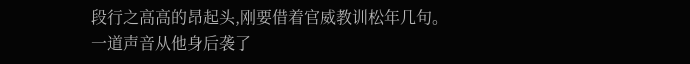段行之高高的昂起头,刚要借着官威教训松年几句。
一道声音从他身后袭了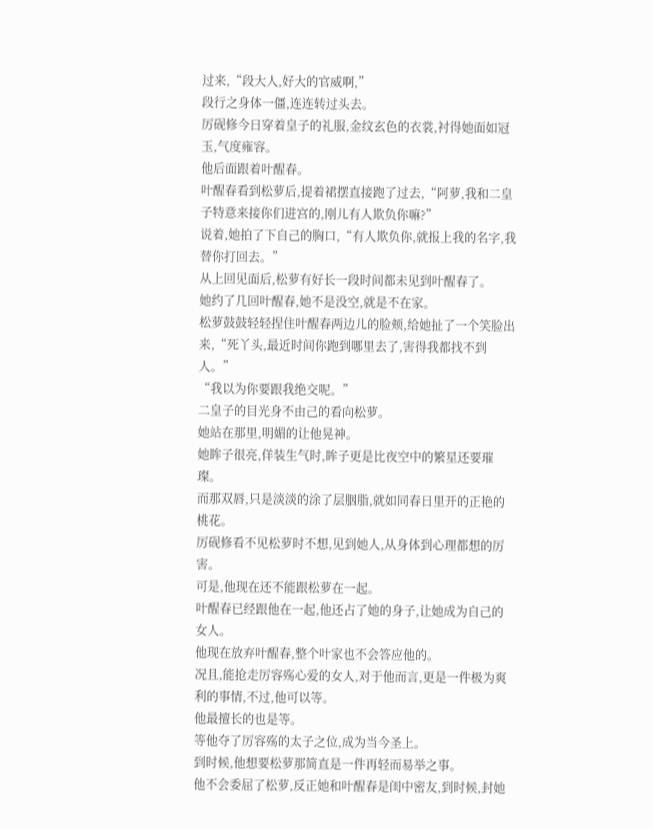过来,“段大人,好大的官威啊,”
段行之身体一僵,连连转过头去。
厉砚修今日穿着皇子的礼服,金纹玄色的衣裳,衬得她面如冠玉,气度雍容。
他后面跟着叶醒春。
叶醒春看到松萝后,提着裙摆直接跑了过去,“阿萝,我和二皇子特意来接你们进宫的,刚儿有人欺负你嘛?”
说着,她拍了下自己的胸口,“有人欺负你,就报上我的名字,我替你打回去。”
从上回见面后,松萝有好长一段时间都未见到叶醒春了。
她约了几回叶醒春,她不是没空,就是不在家。
松萝鼓鼓轻轻捏住叶醒春两边儿的脸颊,给她扯了一个笑脸出来,“死丫头,最近时间你跑到哪里去了,害得我都找不到人。”
“我以为你要跟我绝交呢。”
二皇子的目光身不由己的看向松萝。
她站在那里,明媚的让他晃神。
她眸子很亮,佯装生气时,眸子更是比夜空中的繁星还要璀璨。
而那双唇,只是淡淡的涂了层胭脂,就如同春日里开的正艳的桃花。
厉砚修看不见松萝时不想,见到她人,从身体到心理都想的厉害。
可是,他现在还不能跟松萝在一起。
叶醒春已经跟他在一起,他还占了她的身子,让她成为自己的女人。
他现在放弃叶醒春,整个叶家也不会答应他的。
况且,能抢走厉容殇心爱的女人,对于他而言,更是一件极为爽利的事情,不过,他可以等。
他最擅长的也是等。
等他夺了厉容殇的太子之位,成为当今圣上。
到时候,他想要松萝那简直是一件再轻而易举之事。
他不会委屈了松萝,反正她和叶醒春是闺中密友,到时候,封她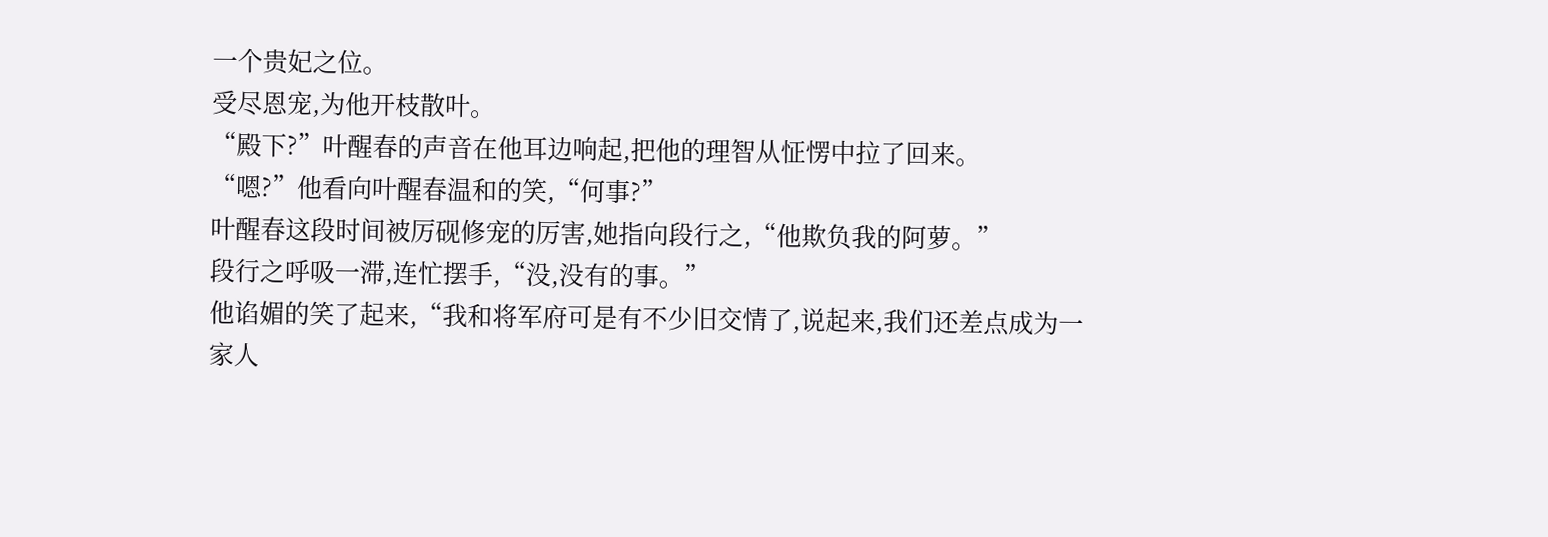一个贵妃之位。
受尽恩宠,为他开枝散叶。
“殿下?”叶醒春的声音在他耳边响起,把他的理智从怔愣中拉了回来。
“嗯?”他看向叶醒春温和的笑,“何事?”
叶醒春这段时间被厉砚修宠的厉害,她指向段行之,“他欺负我的阿萝。”
段行之呼吸一滞,连忙摆手,“没,没有的事。”
他谄媚的笑了起来,“我和将军府可是有不少旧交情了,说起来,我们还差点成为一家人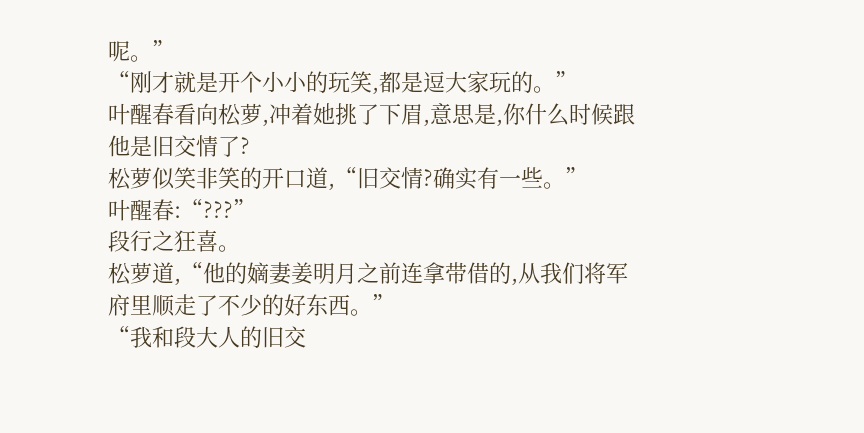呢。”
“刚才就是开个小小的玩笑,都是逗大家玩的。”
叶醒春看向松萝,冲着她挑了下眉,意思是,你什么时候跟他是旧交情了?
松萝似笑非笑的开口道,“旧交情?确实有一些。”
叶醒春:“???”
段行之狂喜。
松萝道,“他的嫡妻姜明月之前连拿带借的,从我们将军府里顺走了不少的好东西。”
“我和段大人的旧交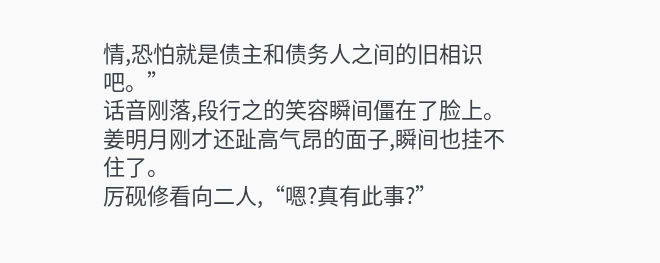情,恐怕就是债主和债务人之间的旧相识吧。”
话音刚落,段行之的笑容瞬间僵在了脸上。
姜明月刚才还趾高气昂的面子,瞬间也挂不住了。
厉砚修看向二人,“嗯?真有此事?”